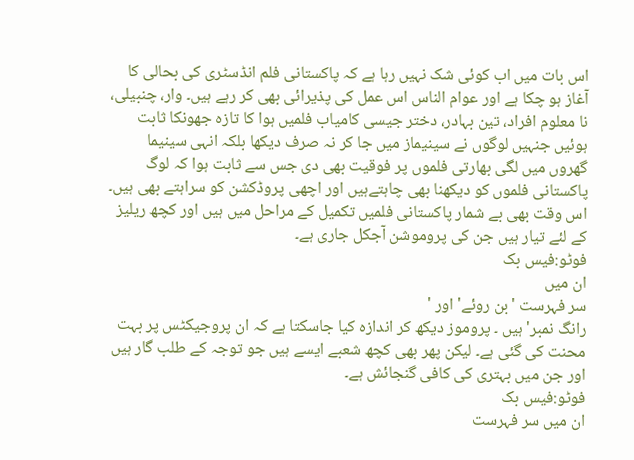اس بات میں اب کوئی شک نہیں رہا ہے کہ پاکستانی فلم انڈسٹری کی بحالی کا آغاز ہو چکا ہے اور عوام الناس اس عمل کی پذیرائی بھی کر رہے ہیں۔ وار، چنبیلی، نا معلوم افراد، تین بہادر، دختر جیسی کامیاب فلمیں ہوا کا تازہ جھونکا ثابت ہوئیں جنہیں لوگوں نے سینیماز میں جا کر نہ صرف دیکھا بلکہ انہی سینیما گھروں میں لگی بھارتی فلموں پر فوقیت بھی دی جس سے ثابت ہوا کہ لوگ پاکستانی فلموں کو دیکھنا بھی چاہتےہیں اور اچھی پروڈکشن کو سراہتے بھی ہیں۔
اس وقت بھی بے شمار پاکستانی فلمیں تکمیل کے مراحل میں ہیں اور کچھ ریلیز کے لئے تیار ہیں جن کی پروموشن آجکل جاری ہے۔
فوٹو:فیس بک
ان میں
سر فہرست 'بن روئے' اور '
رانگ نمبر' ہیں ۔ پروموز دیکھ کر اندازہ کیا جاسکتا ہے کہ ان پروجیکٹس پر بہت محنت کی گئی ہے۔ لیکن پھر بھی کچھ شعبے ایسے ہیں جو توجہ کے طلب گار ہیں اور جن میں بہتری کی کافی گنجائش ہے۔
فوٹو:فیس بک
ان میں سر فہرست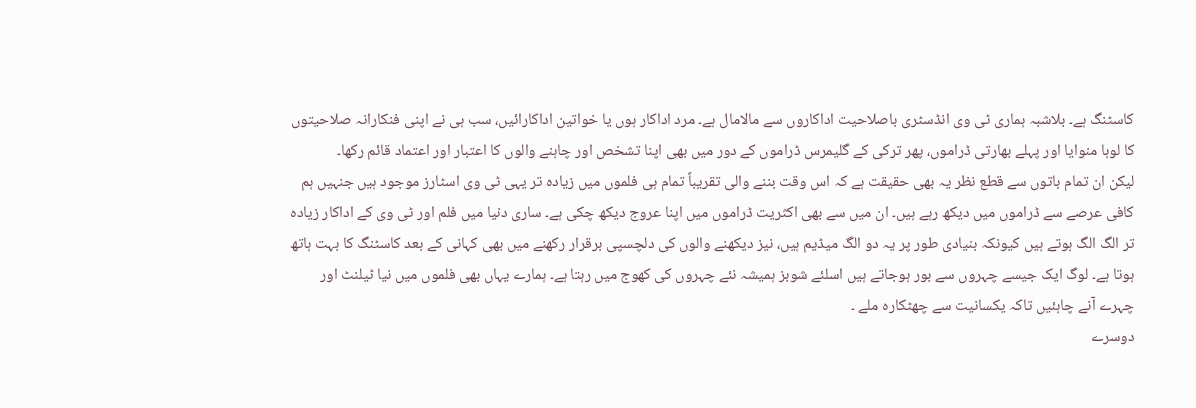کاسٹنگ ہے۔ بلاشبہ ہماری ٹی وی انڈسٹری باصلاحیت اداکاروں سے مالامال ہے۔ مرد اداکار ہوں یا خواتین اداکارائیں، سب ہی نے اپنی فنکارانہ صلاحیتوں کا لوہا منوایا اور پہلے بھارتی ڈراموں، پھر ترکی کے گلیمرس ڈراموں کے دور میں بھی اپنا تشخص اور چاہنے والوں کا اعتبار اور اعتماد قائم رکھا۔
لیکن ان تمام باتوں سے قطع نظر یہ بھی حقیقت ہے کہ اس وقت بننے والی تقریباً تمام ہی فلموں میں زیادہ تر یہی ٹی وی اسٹارز موجود ہیں جنہیں ہم کافی عرصے سے ڈراموں میں دیکھ رہے ہیں۔ ان میں سے بھی اکثریت ڈراموں میں اپنا عروج دیکھ چکی ہے۔ ساری دنیا میں فلم اور ٹی وی کے اداکار زیادہ تر الگ الگ ہوتے ہیں کیونکہ بنیادی طور پر یہ دو الگ میڈیم ہیں، نیز دیکھنے والوں کی دلچسپی برقرار رکھنے میں بھی کہانی کے بعد کاسٹنگ کا بہت ہاتھ ہوتا ہے۔ لوگ ایک جیسے چہروں سے بور ہوجاتے ہیں اسلئے شوبز ہمیشہ نئے چہروں کی کھوج میں رہتا ہے۔ ہمارے یہاں بھی فلموں میں نیا ٹیلنٹ اور چہرے آنے چاہئیں تاکہ یکسانیت سے چھٹکارہ ملے ۔
دوسرے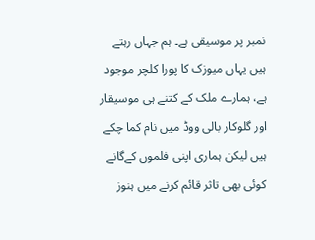نمبر پر موسیقی ہے۔ ہم جہاں رہتے ہیں یہاں میوزک کا پورا کلچر موجود ہے، ہمارے ملک کے کتنے ہی موسیقار اور گلوکار بالی ووڈ میں نام کما چکے ہیں لیکن ہماری اپنی فلموں کےگانے کوئی بھی تاثر قائم کرنے میں ہنوز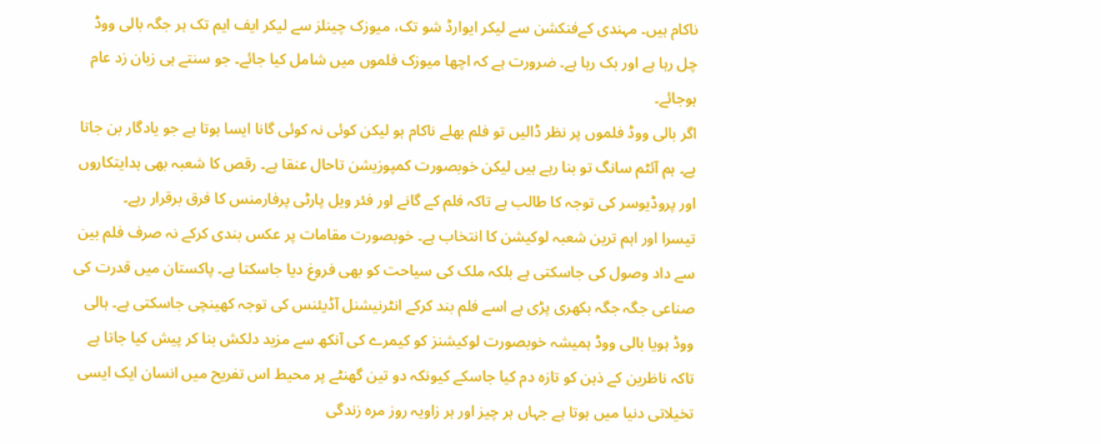ناکام ہیں۔ مہندی کےفنکشن سے لیکر ایوارڈ شو تک، میوزک چینلز سے لیکر ایف ایم تک ہر جگہ بالی ووڈ چل رہا ہے اور بک رہا ہے۔ ضرورت ہے کہ اچھا میوزک فلموں میں شامل کیا جائے۔ جو سنتے ہی زبان زد عام ہوجائے۔
اگر بالی ووڈ فلموں پر نظر ڈالیں تو فلم بھلے ناکام ہو لیکن کوئی نہ کوئی گانا ایسا ہوتا ہے جو یادگار بن جاتا ہے۔ ہم آئٹم سانگ تو بنا رہے ہیں لیکن خوبصورت کمپوزیشن تاحال عنقا ہے۔ رقص کا شعبہ بھی ہدایتکاروں اور پروڈیوسر کی توجہ کا طالب ہے تاکہ فلم کے گانے اور فئر ویل پارٹی پرفارمنس کا فرق برقرار رہے۔
تیسرا اور اہم ترین شعبہ لوکیشن کا انتخاب ہے۔ خوبصورت مقامات پر عکس بندی کرکے نہ صرف فلم بین سے داد وصول کی جاسکتی ہے بلکہ ملک کی سیاحت کو بھی فروغ دیا جاسکتا ہے۔ پاکستان میں قدرت کی صناعی جگہ جگہ بکھری پڑی ہے اسے فلم بند کرکے انٹرنیشنل آڈیئنس کی توجہ کھینچی جاسکتی ہے۔ ہالی ووڈ ہویا بالی ووڈ ہمیشہ خوبصورت لوکیشنز کو کیمرے کی آنکھ سے مزید دلکش بنا کر پیش کیا جاتا ہے تاکہ ناظرین کے ذہن کو تازہ دم کیا جاسکے کیونکہ دو تین گھنٹے پر محیط اس تفریح میں انسان ایک ایسی تخیلاتی دنیا میں ہوتا ہے جہاں ہر چیز اور ہر زاویہ روز مرہ زندگی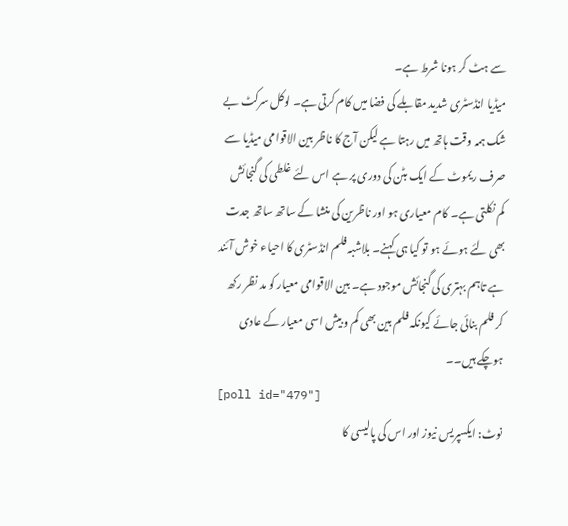سے ہٹ کر ہونا شرط ہے۔
میڈیا انڈسٹری شدید مقابلے کی فضا میں کام کرتی ہے۔ لوکل سرکٹ بے شک ہمہ وقت ہاتھ میں رہتا ہے لیکن آج کا ناظر بین الاقوامی میڈیا سے صرف ریموٹ کے ایک بٹن کی دوری پر ہے اس لئے غلطی کی گنجائش کم نکلتی ہے۔ کام معیاری ہو اور ناظرین کی منشا کے ساتھ ساتھ جدت بھی لئے ہوئے ہو تو کیا ہی کہنے۔ بلاشبہ فلم انڈسٹری کا احیاء خوش آئند ہے تاہم بہتری کی گنجائش موجود ہے۔ بین الاقوامی معیار کو مد نظر رکھ کر فلم بنائی جائے کیونکہ فلم بین بھی کم و بیش اسی معیار کے عادی ہوچکے ہیں۔۔
[poll id="479"]
نوٹ: ایکسپریس نیوز اور اس کی پالیسی کا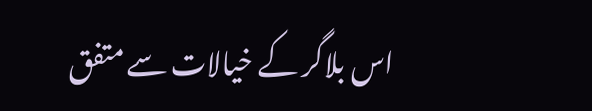اس بلاگر کے خیالات سے متفق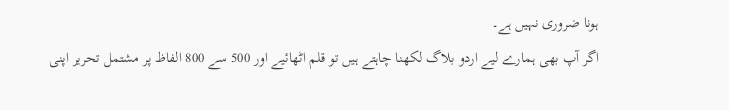ہونا ضروری نہیں ہے۔
اگر آپ بھی ہمارے لیے اردو بلاگ لکھنا چاہتے ہیں تو قلم اٹھائیے اور 500 سے 800 الفاظ پر مشتمل تحریر اپنی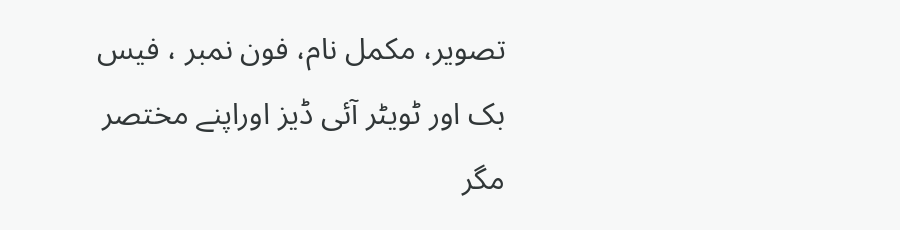تصویر، مکمل نام، فون نمبر ، فیس بک اور ٹویٹر آئی ڈیز اوراپنے مختصر مگر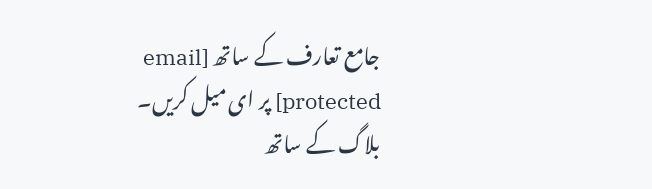جامع تعارف کے ساتھ [email protected] پر ای میل کریں۔ بلاگ کے ساتھ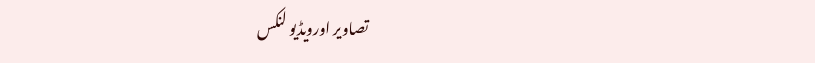تصاویر اورویڈیو لنکس